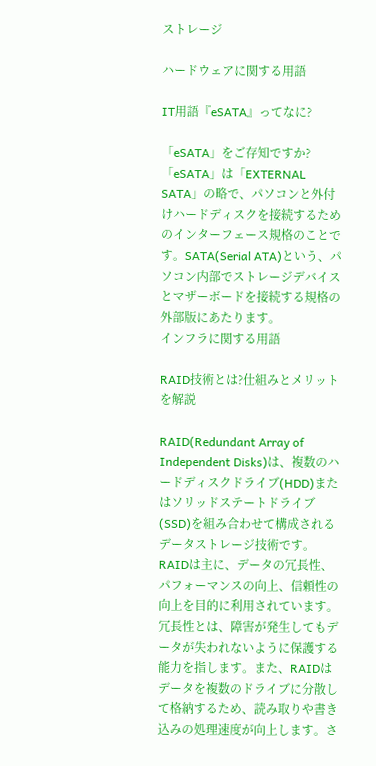ストレージ

ハードウェアに関する用語

IT用語『eSATA』ってなに?

「eSATA」をご存知ですか?「eSATA」は「EXTERNAL SATA」の略で、パソコンと外付けハードディスクを接続するためのインターフェース規格のことです。SATA(Serial ATA)という、パソコン内部でストレージデバイスとマザーボードを接続する規格の外部版にあたります。
インフラに関する用語

RAID技術とは?仕組みとメリットを解説

RAID(Redundant Array of Independent Disks)は、複数のハードディスクドライブ(HDD)またはソリッドステートドライブ(SSD)を組み合わせて構成されるデータストレージ技術です。RAIDは主に、データの冗長性、パフォーマンスの向上、信頼性の向上を目的に利用されています。冗長性とは、障害が発生してもデータが失われないように保護する能力を指します。また、RAIDはデータを複数のドライブに分散して格納するため、読み取りや書き込みの処理速度が向上します。さ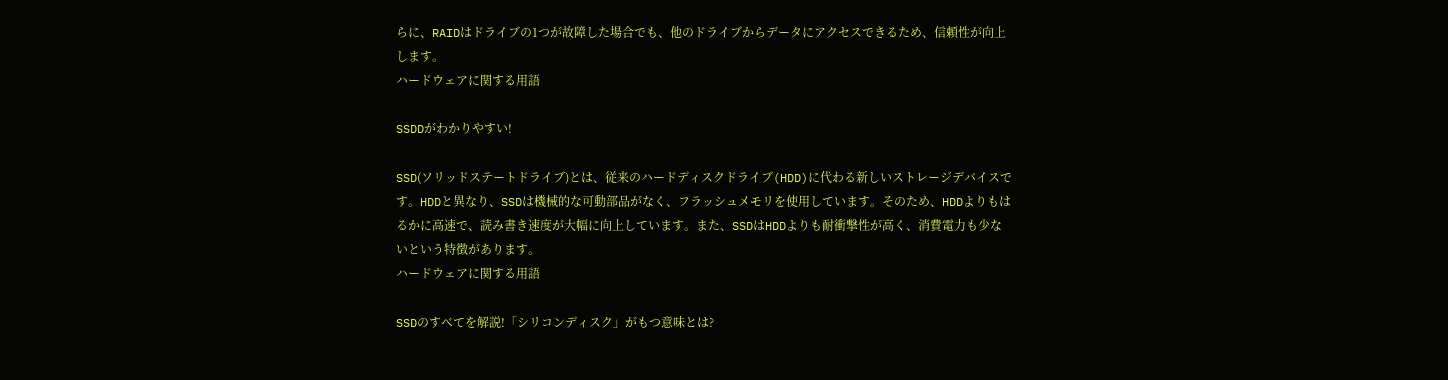らに、RAIDはドライブの1つが故障した場合でも、他のドライブからデータにアクセスできるため、信頼性が向上します。
ハードウェアに関する用語

SSDDがわかりやすい!

SSD(ソリッドステートドライブ)とは、従来のハードディスクドライブ(HDD)に代わる新しいストレージデバイスです。HDDと異なり、SSDは機械的な可動部品がなく、フラッシュメモリを使用しています。そのため、HDDよりもはるかに高速で、読み書き速度が大幅に向上しています。また、SSDはHDDよりも耐衝撃性が高く、消費電力も少ないという特徴があります。
ハードウェアに関する用語

SSDのすべてを解説!「シリコンディスク」がもつ意味とは?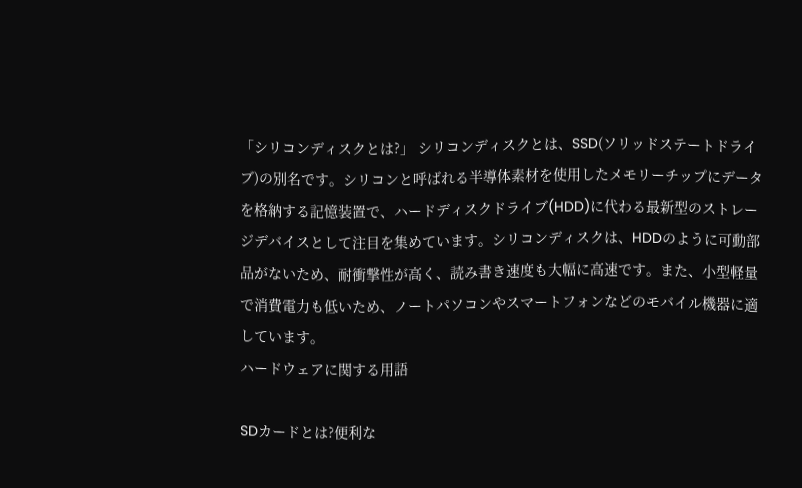「シリコンディスクとは?」 シリコンディスクとは、SSD(ソリッドステートドライブ)の別名です。シリコンと呼ばれる半導体素材を使用したメモリーチップにデータを格納する記憶装置で、ハードディスクドライブ(HDD)に代わる最新型のストレージデバイスとして注目を集めています。シリコンディスクは、HDDのように可動部品がないため、耐衝撃性が高く、読み書き速度も大幅に高速です。また、小型軽量で消費電力も低いため、ノートパソコンやスマートフォンなどのモバイル機器に適しています。
ハードウェアに関する用語

SDカードとは?便利な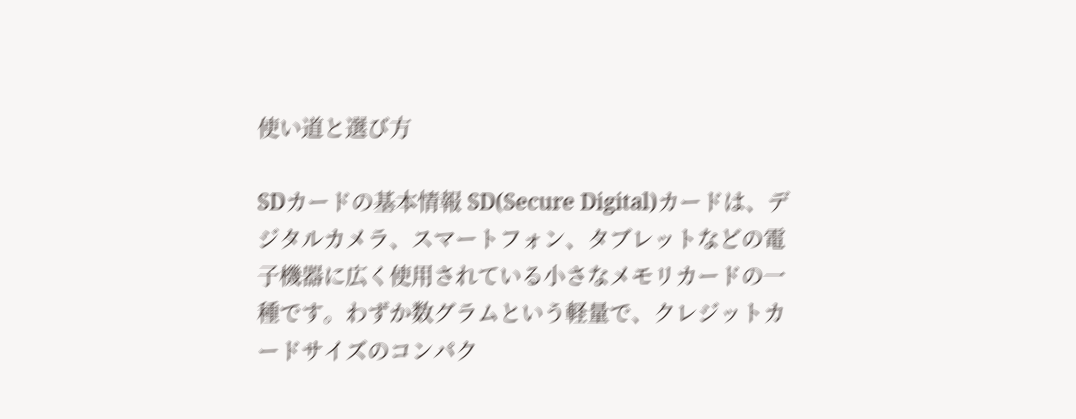使い道と選び方

SDカードの基本情報 SD(Secure Digital)カードは、デジタルカメラ、スマートフォン、タブレットなどの電子機器に広く使用されている小さなメモリカードの一種です。わずか数グラムという軽量で、クレジットカードサイズのコンパク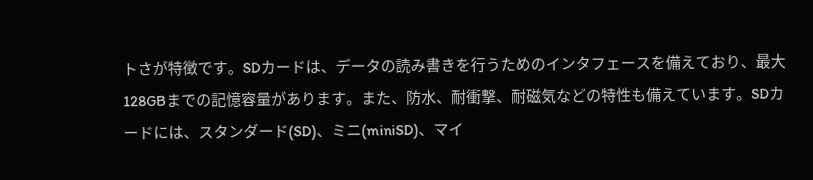トさが特徴です。SDカードは、データの読み書きを行うためのインタフェースを備えており、最大128GBまでの記憶容量があります。また、防水、耐衝撃、耐磁気などの特性も備えています。SDカードには、スタンダード(SD)、ミニ(miniSD)、マイ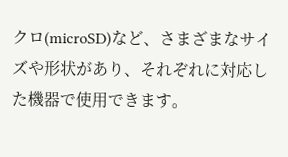クロ(microSD)など、さまざまなサイズや形状があり、それぞれに対応した機器で使用できます。